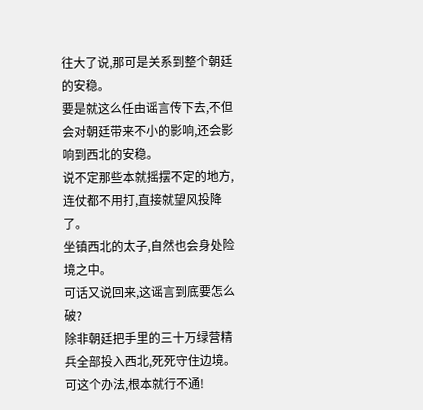往大了说,那可是关系到整个朝廷的安稳。
要是就这么任由谣言传下去,不但会对朝廷带来不小的影响,还会影响到西北的安稳。
说不定那些本就摇摆不定的地方,连仗都不用打,直接就望风投降了。
坐镇西北的太子,自然也会身处险境之中。
可话又说回来,这谣言到底要怎么破?
除非朝廷把手里的三十万绿营精兵全部投入西北,死死守住边境。
可这个办法,根本就行不通!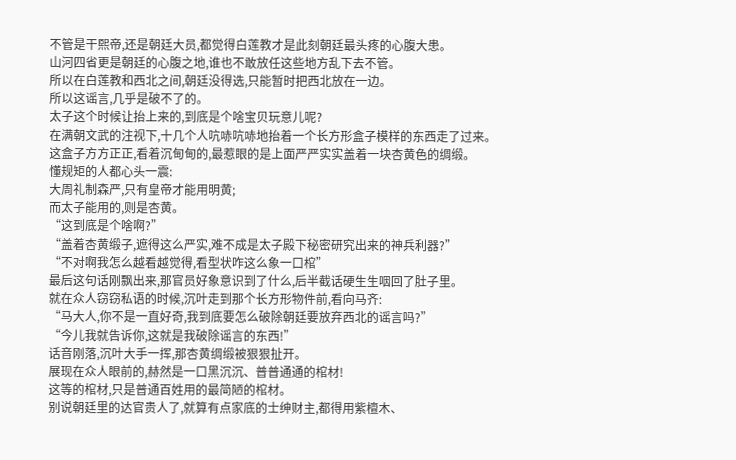不管是干熙帝,还是朝廷大员,都觉得白莲教才是此刻朝廷最头疼的心腹大患。
山河四省更是朝廷的心腹之地,谁也不敢放任这些地方乱下去不管。
所以在白莲教和西北之间,朝廷没得选,只能暂时把西北放在一边。
所以这谣言,几乎是破不了的。
太子这个时候让抬上来的,到底是个啥宝贝玩意儿呢?
在满朝文武的注视下,十几个人吭哧吭哧地抬着一个长方形盒子模样的东西走了过来。
这盒子方方正正,看着沉甸甸的,最惹眼的是上面严严实实盖着一块杏黄色的绸缎。
懂规矩的人都心头一震:
大周礼制森严,只有皇帝才能用明黄;
而太子能用的,则是杏黄。
“这到底是个啥啊?”
“盖着杏黄缎子,遮得这么严实,难不成是太子殿下秘密研究出来的神兵利器?”
“不对啊我怎么越看越觉得,看型状咋这么象一口棺”
最后这句话刚飘出来,那官员好象意识到了什么,后半截话硬生生咽回了肚子里。
就在众人窃窃私语的时候,沉叶走到那个长方形物件前,看向马齐:
“马大人,你不是一直好奇,我到底要怎么破除朝廷要放弃西北的谣言吗?”
“今儿我就告诉你,这就是我破除谣言的东西!”
话音刚落,沉叶大手一挥,那杏黄绸缎被狠狠扯开。
展现在众人眼前的,赫然是一口黑沉沉、普普通通的棺材!
这等的棺材,只是普通百姓用的最简陋的棺材。
别说朝廷里的达官贵人了,就算有点家底的士绅财主,都得用紫檀木、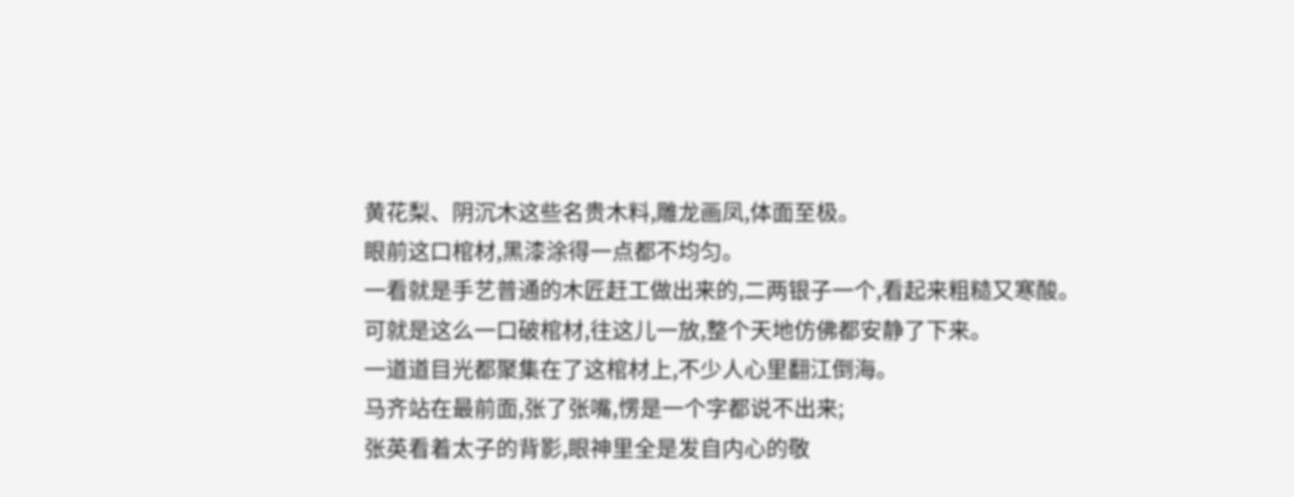黄花梨、阴沉木这些名贵木料,雕龙画凤,体面至极。
眼前这口棺材,黑漆涂得一点都不均匀。
一看就是手艺普通的木匠赶工做出来的,二两银子一个,看起来粗糙又寒酸。
可就是这么一口破棺材,往这儿一放,整个天地仿佛都安静了下来。
一道道目光都聚集在了这棺材上,不少人心里翻江倒海。
马齐站在最前面,张了张嘴,愣是一个字都说不出来;
张英看着太子的背影,眼神里全是发自内心的敬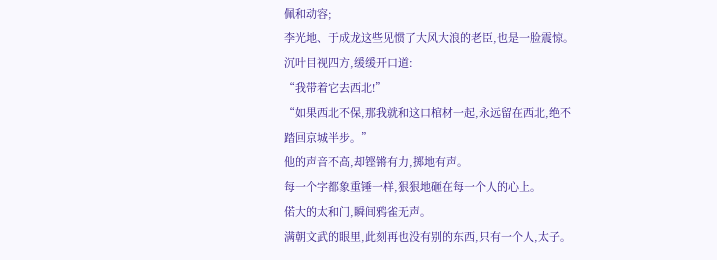佩和动容;
李光地、于成龙这些见惯了大风大浪的老臣,也是一脸震惊。
沉叶目视四方,缓缓开口道:
“我带着它去西北!”
“如果西北不保,那我就和这口棺材一起,永远留在西北,绝不踏回京城半步。”
他的声音不高,却铿锵有力,掷地有声。
每一个字都象重锤一样,狠狠地砸在每一个人的心上。
偌大的太和门,瞬间鸦雀无声。
满朝文武的眼里,此刻再也没有别的东西,只有一个人,太子。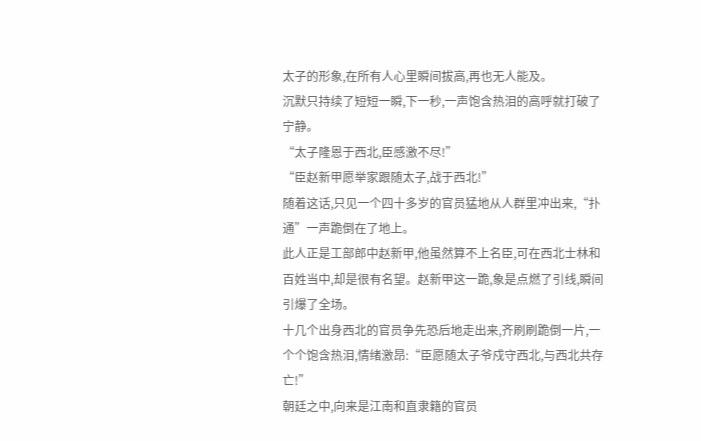太子的形象,在所有人心里瞬间拔高,再也无人能及。
沉默只持续了短短一瞬,下一秒,一声饱含热泪的高呼就打破了宁静。
“太子隆恩于西北,臣感激不尽!”
“臣赵新甲愿举家跟随太子,战于西北!”
随着这话,只见一个四十多岁的官员猛地从人群里冲出来,“扑通”一声跪倒在了地上。
此人正是工部郎中赵新甲,他虽然算不上名臣,可在西北士林和百姓当中,却是很有名望。赵新甲这一跪,象是点燃了引线,瞬间引爆了全场。
十几个出身西北的官员争先恐后地走出来,齐刷刷跪倒一片,一个个饱含热泪,情绪激昂:“臣愿随太子爷戍守西北,与西北共存亡!”
朝廷之中,向来是江南和直隶籍的官员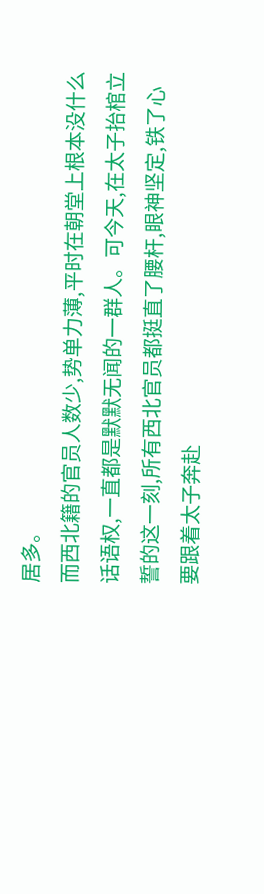居多。
而西北籍的官员人数少,势单力薄,平时在朝堂上根本没什么话语权,一直都是默默无闻的一群人。可今天,在太子抬棺立誓的这一刻,所有西北官员都挺直了腰杆,眼神坚定,铁了心要跟着太子奔赴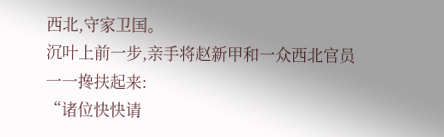西北,守家卫国。
沉叶上前一步,亲手将赵新甲和一众西北官员一一搀扶起来:
“诸位快快请